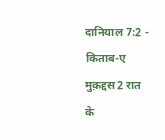दानियाल 7:2 - किताब-ए मुक़द्दस2 रात के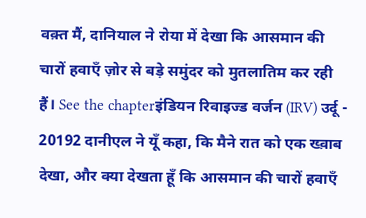वक़्त मैं, दानियाल ने रोया में देखा कि आसमान की चारों हवाएँ ज़ोर से बड़े समुंदर को मुतलातिम कर रही हैं। See the chapterइंडियन रिवाइज्ड वर्जन (IRV) उर्दू - 20192 दानीएल ने यूँ कहा, कि मैने रात को एक ख्व़ाब देखा, और क्या देखता हूँ कि आसमान की चारों हवाएँ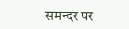समन्दर पर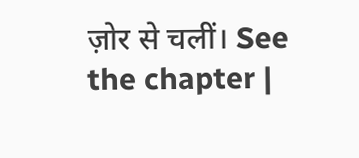ज़ोर से चलीं। See the chapter |